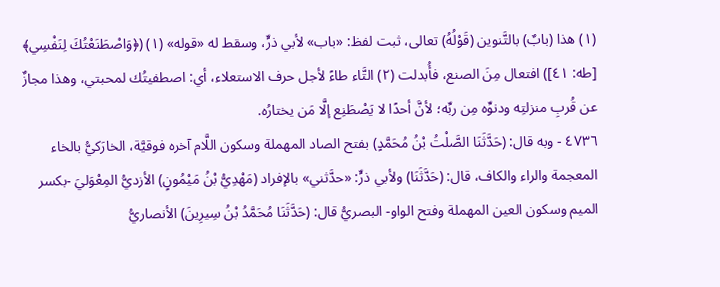(١) هذا (بابٌ) بالتَّنوين (قَوْلُهُ) تعالى، ثبت لفظ: «باب» لأبي ذرٍّ، وسقط له «قوله» (١) (﴿وَاصْطَنَعْتُكَ لِنَفْسِي﴾ [طه: ٤١]) افتعال مِنَ الصنع، فأُبدلت (٢) التَّاء طاءً لأجل حرف الاستعلاء، أي: اصطفيتُك لمحبتي، وهذا مجازٌ عن قُربِ منزلتِه ودنوِّه مِن ربِّه؛ لأنَّ أحدًا لا يَصْطَنِع إلَّا مَن يختارُه.
٤٧٣٦ - وبه قال: (حَدَّثَنَا الصَّلْتُ بْنُ مُحَمَّدٍ) بفتح الصاد المهملة وسكون اللَّام آخره فوقيَّة، الخارَكيُّ بالخاء المعجمة والراء والكاف، قال: (حَدَّثَنَا) ولأبي ذرٍّ: «حدَّثني» بالإفراد (مَهْدِيُّ بْنُ مَيْمُونٍ) الأزديُّ المِعْوَليَ -بكسر الميم وسكون العين المهملة وفتح الواو- البصريُّ قال: (حَدَّثَنَا مُحَمَّدُ بْنُ سِيرِينَ) الأنصاريُّ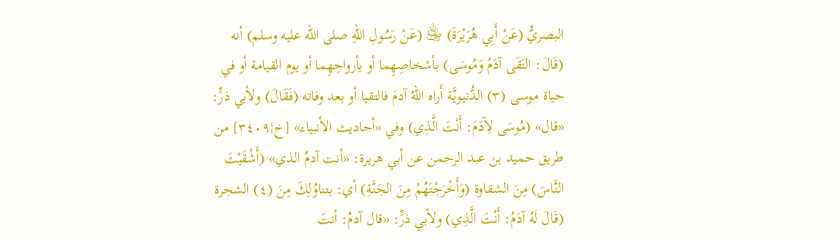البصريُّ (عَنْ أَبِي هُرَيْرَةَ) ﵁ (عَنْ رَسُولِ اللهِ صلى الله عليه وسلم) أنه (قَالَ: التَقَى آدَمُ وَمُوسَى) بأشخاصِهِما أو بأرواحِهِما أو يوم القيامة أو في حياة موسى (٣) الدُّنيويَّة أَراه اللهُ آدمَ فالتقيا أو بعد وفاته (فَقَالَ) ولأبي ذرٍّ: «قال» (مُوسَى لِآدَمَ: أَنْتَ الَّذِي) وفي «أحاديث الأنبياء» [خ¦٣٤٠٩] من طريق حميد بن عبد الرحمن عن أبي هريرة: «أنت آدمُ الذي» (أَشْقَيْتَ النَّاسَ) مِنَ الشقاوة (وَأَخْرَجْتَهُمْ مِنَ الجَنَّةِ) أي: بتناوُلِكَ مِنَ (٤) الشجرة (قَالَ لَهُ آدَمُ: أَنْتَ الَّذِي) ولأبي ذرٍّ: «قال آدمُ: أنتَ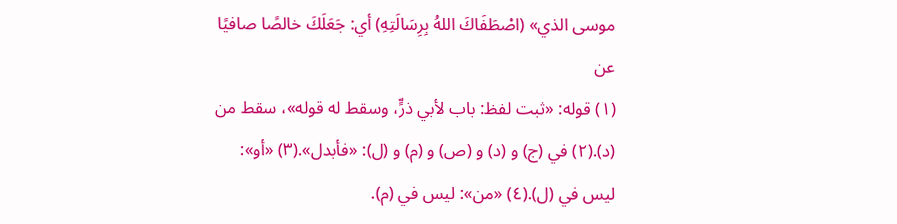موسى الذي» (اصْطَفَاكَ اللهُ بِرِسَالَتِهِ) أي: جَعَلَكَ خالصًا صافيًا عن
(١) قوله: «ثبت لفظ: باب لأبي ذرٍّ، وسقط له قوله»، سقط من (د).(٢) في (ج) و (د) و (ص) و (م) و (ل): «فأبدل».(٣) «أو»: ليس في (ل).(٤) «من»: ليس في (م).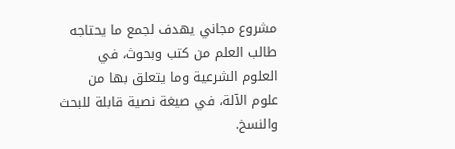مشروع مجاني يهدف لجمع ما يحتاجه طالب العلم من كتب وبحوث، في العلوم الشرعية وما يتعلق بها من علوم الآلة، في صيغة نصية قابلة للبحث والنسخ.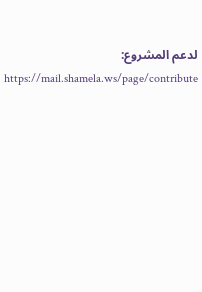لدعم المشروع: https://mail.shamela.ws/page/contribute